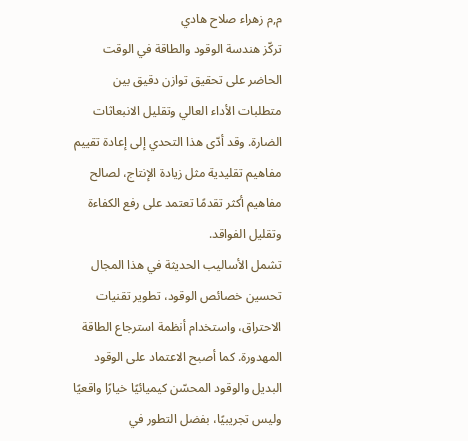م,م زهراء صلاح هادي
تركّز هندسة الوقود والطاقة في الوقت الحاضر على تحقيق توازن دقيق بين متطلبات الأداء العالي وتقليل الانبعاثات الضارة. وقد أدّى هذا التحدي إلى إعادة تقييم مفاهيم تقليدية مثل زيادة الإنتاج، لصالح مفاهيم أكثر تقدمًا تعتمد على رفع الكفاءة وتقليل الفواقد.
تشمل الأساليب الحديثة في هذا المجال تحسين خصائص الوقود، تطوير تقنيات الاحتراق، واستخدام أنظمة استرجاع الطاقة المهدورة. كما أصبح الاعتماد على الوقود البديل والوقود المحسّن كيميائيًا خيارًا واقعيًا وليس تجريبيًا، بفضل التطور في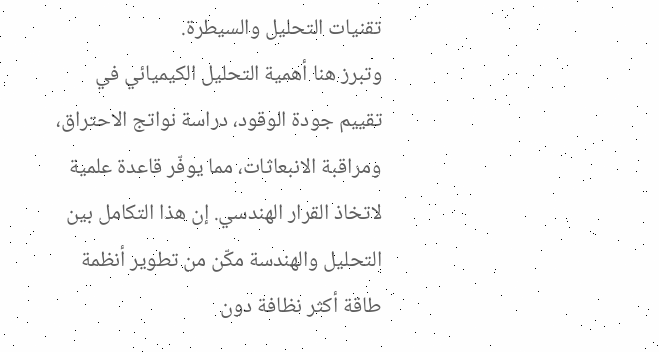تقنيات التحليل والسيطرة.
وتبرز هنا أهمية التحليل الكيميائي في تقييم جودة الوقود، دراسة نواتج الاحتراق، ومراقبة الانبعاثات، مما يوفّر قاعدة علمية لاتخاذ القرار الهندسي. إن هذا التكامل بين التحليل والهندسة مكّن من تطوير أنظمة طاقة أكثر نظافة دون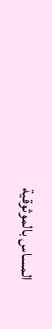المساس بالموثوقية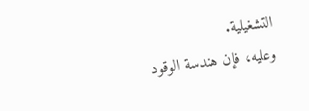التشغيلية.
وعليه، فإن هندسة الوقود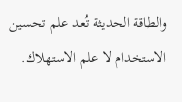والطاقة الحديثة تُعد علم تحسين الاستخدام لا علم الاستهلاك.